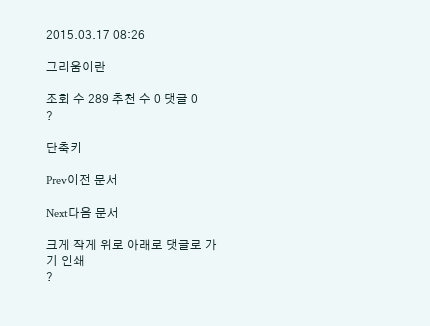2015.03.17 08:26

그리움이란

조회 수 289 추천 수 0 댓글 0
?

단축키

Prev이전 문서

Next다음 문서

크게 작게 위로 아래로 댓글로 가기 인쇄
?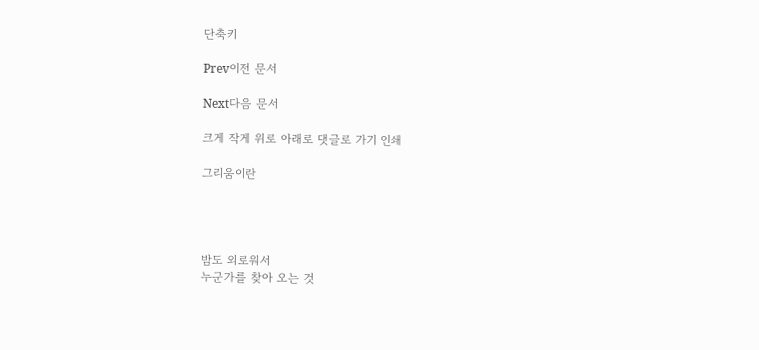단축키

Prev이전 문서

Next다음 문서

크게 작게 위로 아래로 댓글로 가기 인쇄

그리움이란




밤도 외로워서
누군가를 찾아 오는 것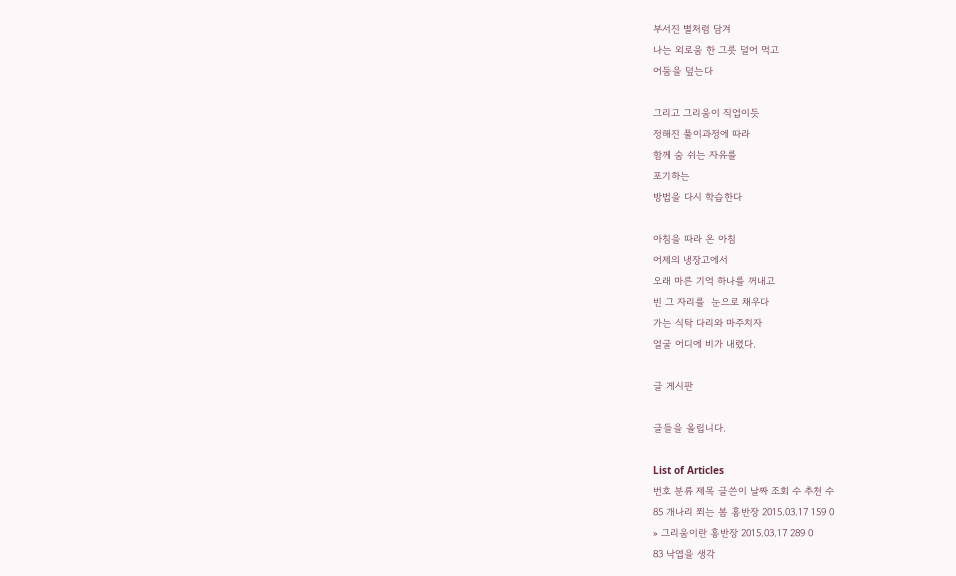부서진 별처럼 담겨
나는 외로움 한 그릇 덜어 먹고
어둠을 덮는다

그리고 그리움이 직업이듯
정해진 풀이과정에 따라
함께 숨 쉬는 자유를
포기하는
방법을 다시 학습한다

아침을 따라 온 아침
어제의 냉장고에서
오래 마른 기억 하나를 꺼내고
빈 그 자리를  눈으로 채우다
가는 식탁 다리와 마주치자
얼굴 어디에 비가 내렸다.

글 게시판

글들을 올립니다.

List of Articles
번호 분류 제목 글쓴이 날짜 조회 수 추천 수
85 개나리 쬐는 봄 홍반장 2015.03.17 159 0
» 그리움이란 홍반장 2015.03.17 289 0
83 낙엽을 생각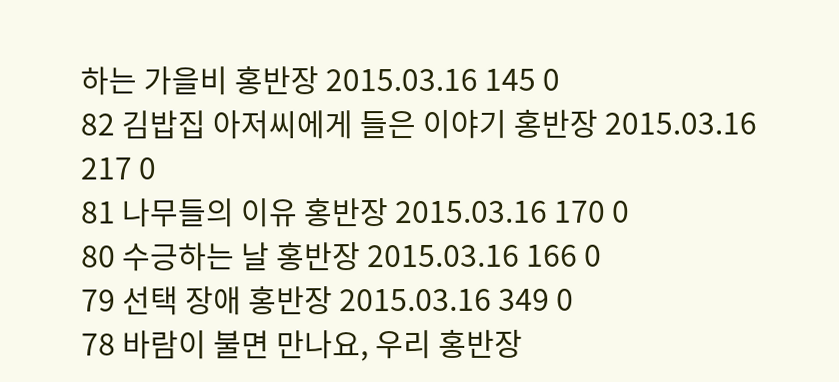하는 가을비 홍반장 2015.03.16 145 0
82 김밥집 아저씨에게 들은 이야기 홍반장 2015.03.16 217 0
81 나무들의 이유 홍반장 2015.03.16 170 0
80 수긍하는 날 홍반장 2015.03.16 166 0
79 선택 장애 홍반장 2015.03.16 349 0
78 바람이 불면 만나요, 우리 홍반장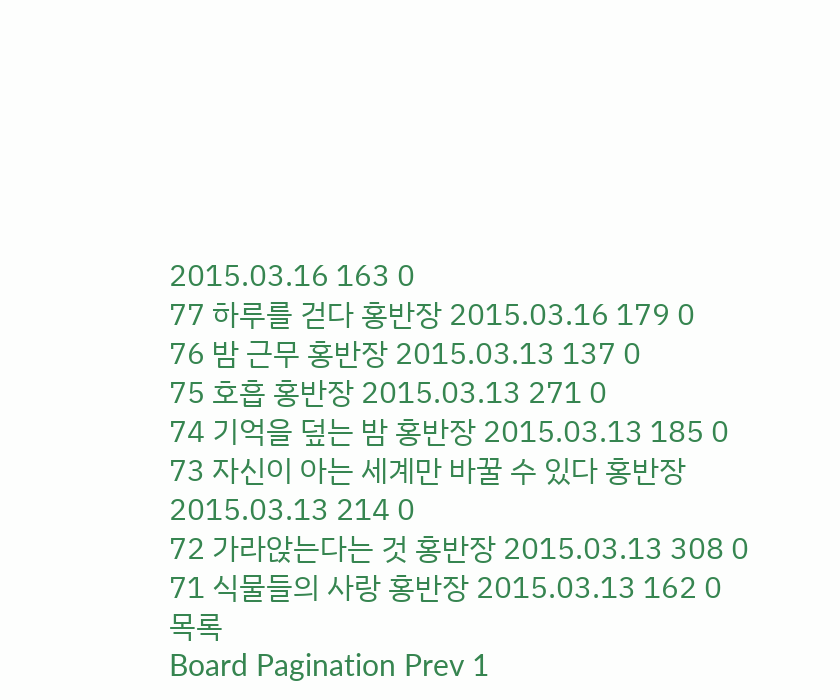2015.03.16 163 0
77 하루를 걷다 홍반장 2015.03.16 179 0
76 밤 근무 홍반장 2015.03.13 137 0
75 호흡 홍반장 2015.03.13 271 0
74 기억을 덮는 밤 홍반장 2015.03.13 185 0
73 자신이 아는 세계만 바꿀 수 있다 홍반장 2015.03.13 214 0
72 가라앉는다는 것 홍반장 2015.03.13 308 0
71 식물들의 사랑 홍반장 2015.03.13 162 0
목록
Board Pagination Prev 1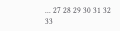... 27 28 29 30 31 32 33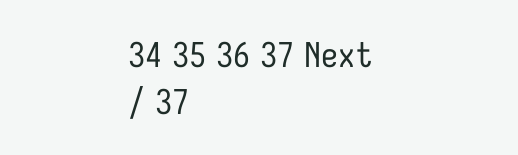34 35 36 37 Next
/ 37